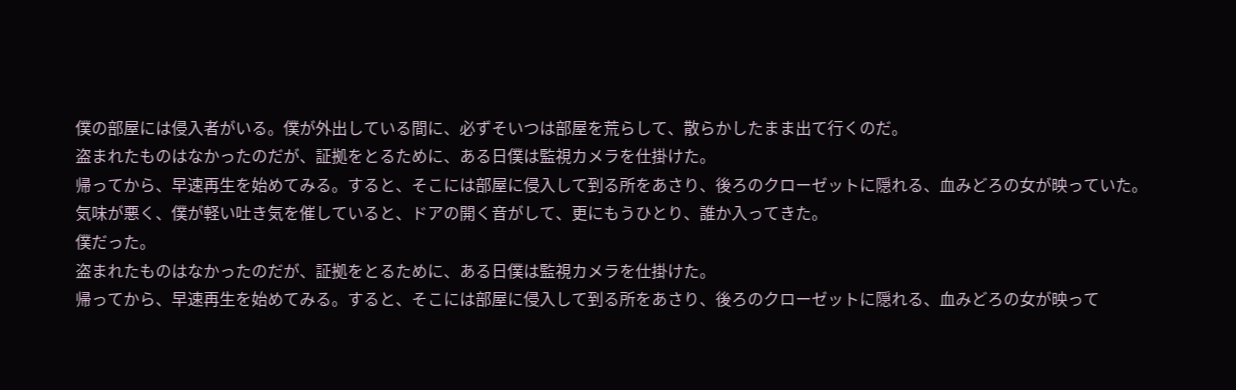僕の部屋には侵入者がいる。僕が外出している間に、必ずそいつは部屋を荒らして、散らかしたまま出て行くのだ。
盗まれたものはなかったのだが、証拠をとるために、ある日僕は監視カメラを仕掛けた。
帰ってから、早速再生を始めてみる。すると、そこには部屋に侵入して到る所をあさり、後ろのクローゼットに隠れる、血みどろの女が映っていた。
気味が悪く、僕が軽い吐き気を催していると、ドアの開く音がして、更にもうひとり、誰か入ってきた。
僕だった。
盗まれたものはなかったのだが、証拠をとるために、ある日僕は監視カメラを仕掛けた。
帰ってから、早速再生を始めてみる。すると、そこには部屋に侵入して到る所をあさり、後ろのクローゼットに隠れる、血みどろの女が映って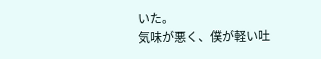いた。
気味が悪く、僕が軽い吐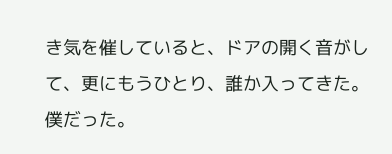き気を催していると、ドアの開く音がして、更にもうひとり、誰か入ってきた。
僕だった。